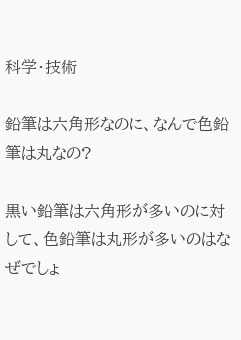科学・技術

鉛筆は六角形なのに、なんで色鉛筆は丸なの?

黒い鉛筆は六角形が多いのに対して、色鉛筆は丸形が多いのはなぜでしょ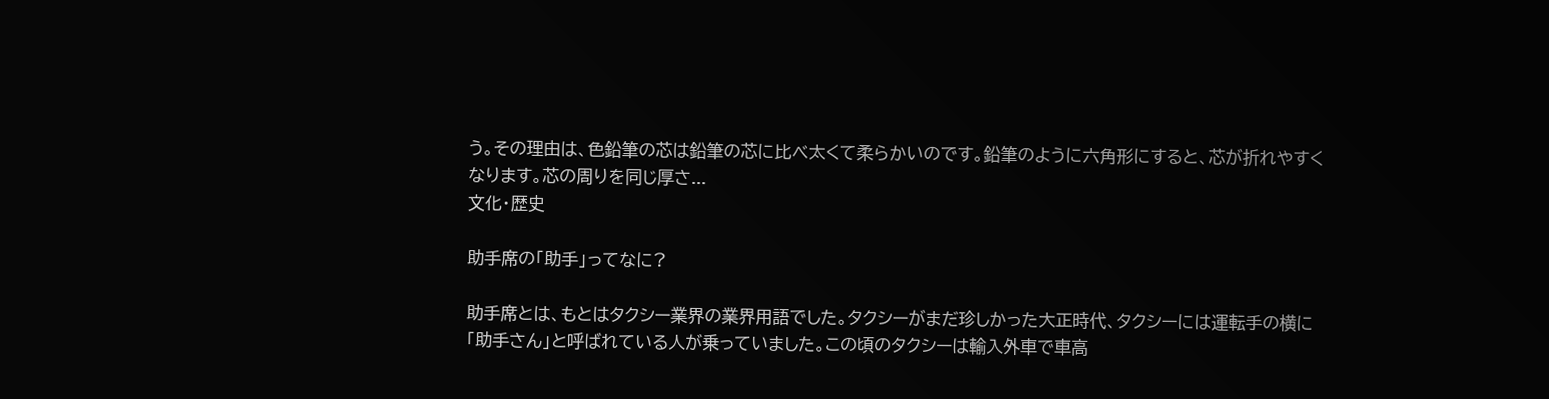う。その理由は、色鉛筆の芯は鉛筆の芯に比べ太くて柔らかいのです。鉛筆のように六角形にすると、芯が折れやすくなります。芯の周りを同じ厚さ...
文化・歴史

助手席の「助手」ってなに?

助手席とは、もとはタクシー業界の業界用語でした。タクシーがまだ珍しかった大正時代、タクシーには運転手の横に「助手さん」と呼ばれている人が乗っていました。この頃のタクシーは輸入外車で車高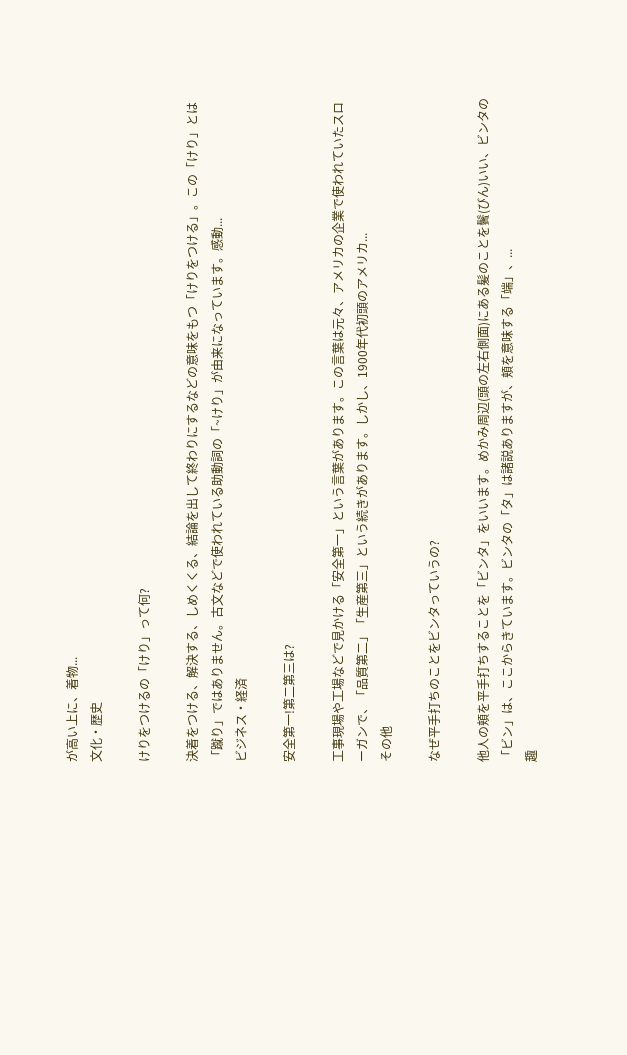が高い上に、着物...
文化・歴史

けりをつけるの「けり」って何?

決着をつける、解決する、しめくくる、結論を出して終わりにするなどの意味をもつ「けりをつける」。この「けり」とは「蹴り」ではありません。古文などで使われている助動詞の「~けり」が由来になっています。感動...
ビジネス・経済

安全第一!第二第三は?

工事現場や工場などで見かける「安全第一」という言葉があります。この言葉は元々、アメリカの企業で使われていたスローガンで、「品質第二」「生産第三」という続きがあります。しかし、1900年代初頭のアメリカ...
その他

なぜ平手打ちのことをビンタっていうの?

他人の頬を平手打ちすることを「ビンタ」をいいます。めかみ周辺(頭の左右側面)にある髪のことを鬢(びん)いい、ビンタの「ビン」は、ここからきています。ビンタの「タ」は諸説ありますが、頬を意味する「端」、...
趣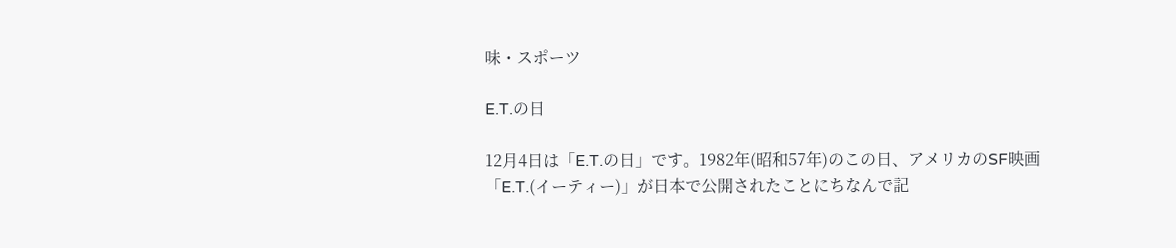味・スポーツ

E.T.の日

12月4日は「E.T.の日」です。1982年(昭和57年)のこの日、アメリカのSF映画「E.T.(イーティー)」が日本で公開されたことにちなんで記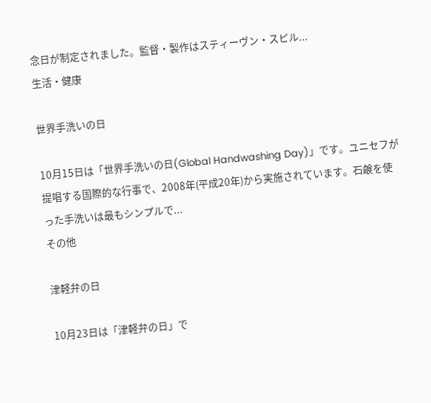念日が制定されました。監督・製作はスティーヴン・スピル...
生活・健康

世界手洗いの日

10月15日は「世界手洗いの日(Global Handwashing Day)」です。ユニセフが提唱する国際的な行事で、2008年(平成20年)から実施されています。石鹸を使った手洗いは最もシンプルで...
その他

津軽弁の日

10月23日は「津軽弁の日」で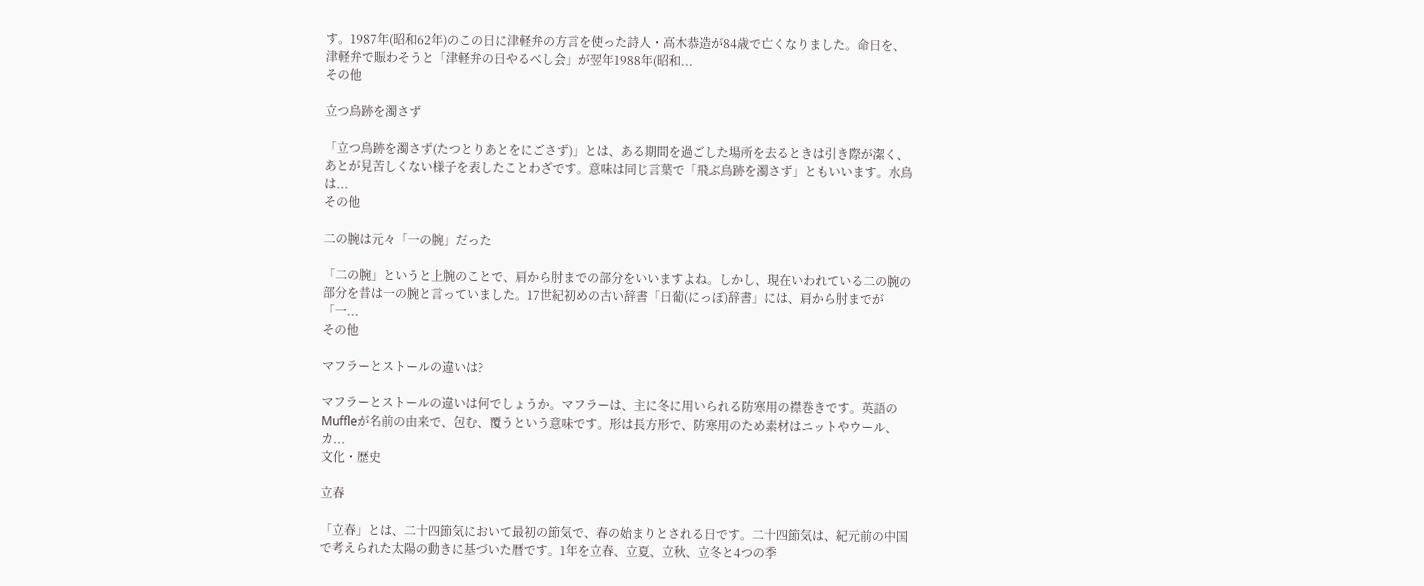す。1987年(昭和62年)のこの日に津軽弁の方言を使った詩人・高木恭造が84歳で亡くなりました。命日を、津軽弁で賑わそうと「津軽弁の日やるべし会」が翌年1988年(昭和...
その他

立つ鳥跡を濁さず

「立つ鳥跡を濁さず(たつとりあとをにごさず)」とは、ある期間を過ごした場所を去るときは引き際が潔く、あとが見苦しくない様子を表したことわざです。意味は同じ言葉で「飛ぶ鳥跡を濁さず」ともいいます。水鳥は...
その他

二の腕は元々「一の腕」だった

「二の腕」というと上腕のことで、肩から肘までの部分をいいますよね。しかし、現在いわれている二の腕の部分を昔は一の腕と言っていました。17世紀初めの古い辞書「日葡(にっぽ)辞書」には、肩から肘までが「一...
その他

マフラーとストールの違いは?

マフラーとストールの違いは何でしょうか。マフラーは、主に冬に用いられる防寒用の襟巻きです。英語のMuffleが名前の由来で、包む、覆うという意味です。形は長方形で、防寒用のため素材はニットやウール、カ...
文化・歴史

立春

「立春」とは、二十四節気において最初の節気で、春の始まりとされる日です。二十四節気は、紀元前の中国で考えられた太陽の動きに基づいた暦です。1年を立春、立夏、立秋、立冬と4つの季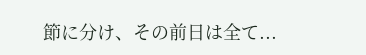節に分け、その前日は全て...